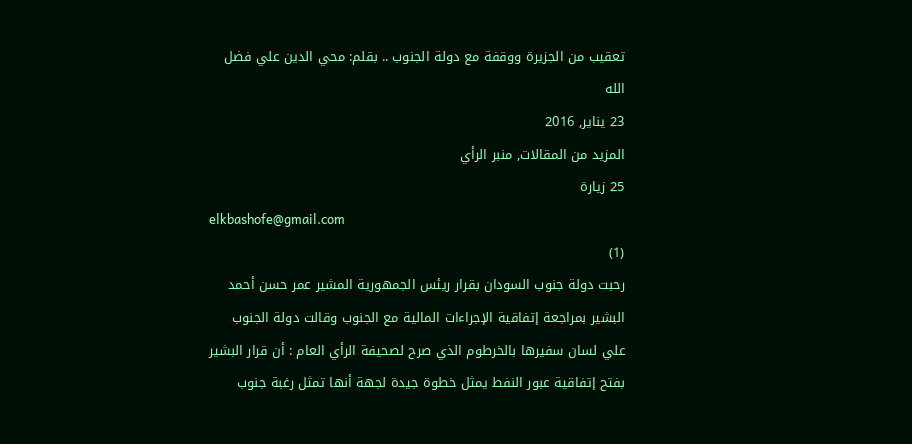تعقيب من الجزيرة ووقفة مع دولة الجنوب .. بقلم: محي الدين علي فضل الله
23 يناير, 2016
المزيد من المقالات, منبر الرأي
25 زيارة
elkbashofe@gmail.com
(1)
رحبت دولة جنوب السودان بقرار ريئس الجمهورية المشير عمر حسن أحمد البشير بمراجعة إتفاقية الإجراءات المالية مع الجنوب وقالت دولة الجنوب علي لسان سفيرها بالخرطوم الذي صرح لصحيفة الرأي العام : أن قرار البشير بفتح إتفاقية عبور النفط يمثل خطوة جيدة لجهة أنها تمثل رغبة جنوب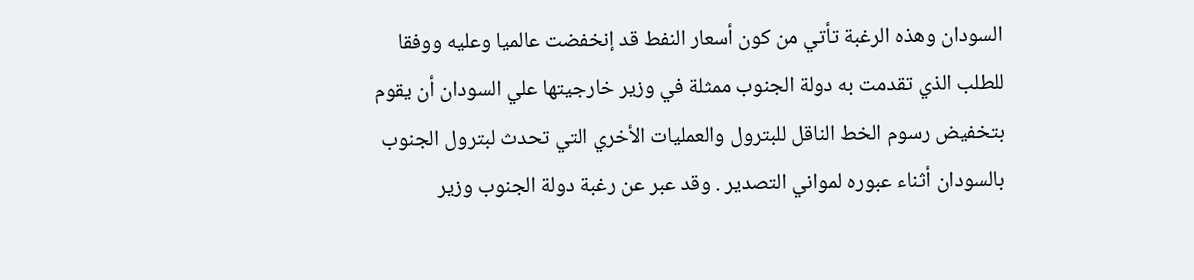السودان وهذه الرغبة تأتي من كون أسعار النفط قد إنخفضت عالميا وعليه ووفقا للطلب الذي تقدمت به دولة الجنوب ممثلة في وزير خارجيتها علي السودان أن يقوم بتخفيض رسوم الخط الناقل للبترول والعمليات الأخري التي تحدث لبترول الجنوب بالسودان أثناء عبوره لمواني التصدير . وقد عبر عن رغبة دولة الجنوب وزير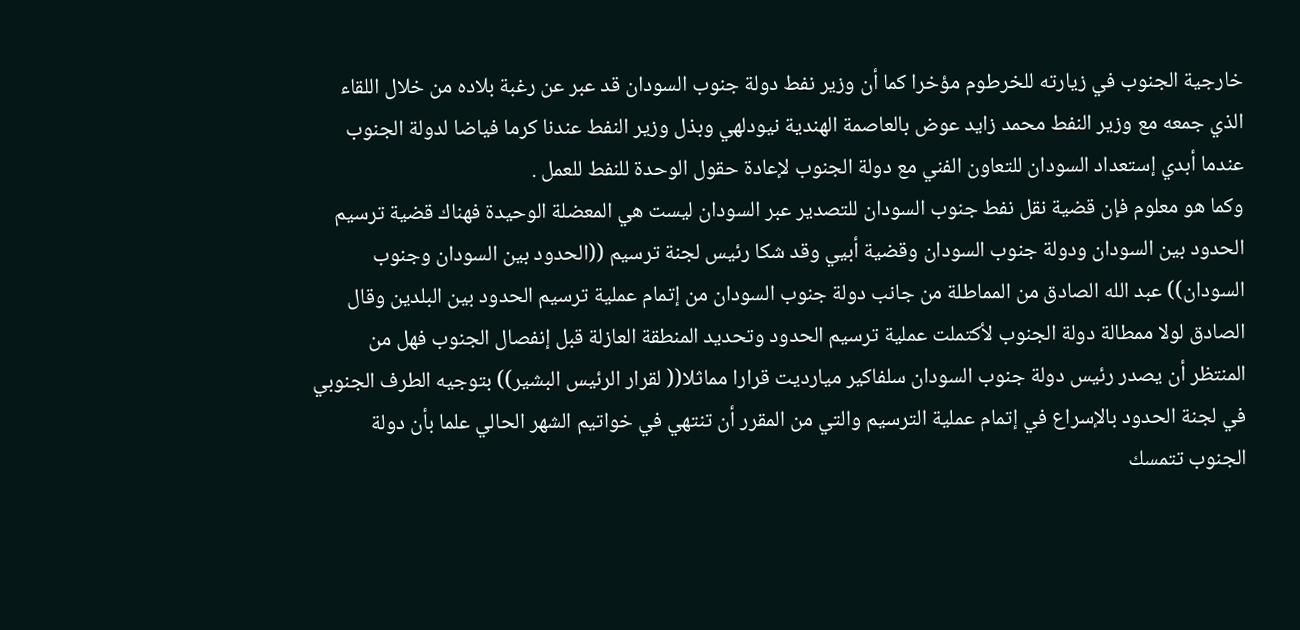خارجية الجنوب في زيارته للخرطوم مؤخرا كما أن وزير نفط دولة جنوب السودان قد عبر عن رغبة بلاده من خلال اللقاء الذي جمعه مع وزير النفط محمد زايد عوض بالعاصمة الهندية نيودلهي وبذل وزير النفط عندنا كرما فياضا لدولة الجنوب عندما أبدي إستعداد السودان للتعاون الفني مع دولة الجنوب لإعادة حقول الوحدة للنفط للعمل .
وكما هو معلوم فإن قضية نقل نفط جنوب السودان للتصدير عبر السودان ليست هي المعضلة الوحيدة فهناك قضية ترسيم الحدود بين السودان ودولة جنوب السودان وقضية أبيي وقد شكا رئيس لجنة ترسيم ((الحدود بين السودان وجنوب السودان)) عبد الله الصادق من المماطلة من جانب دولة جنوب السودان من إتمام عملية ترسيم الحدود بين البلدين وقال الصادق لولا ممطالة دولة الجنوب لأكتملت عملية ترسيم الحدود وتحديد المنطقة العازلة قبل إنفصال الجنوب فهل من المنتظر أن يصدر رئيس دولة جنوب السودان سلفاكير ميارديت قرارا مماثلا(( لقرار الرئيس البشير)) بتوجيه الطرف الجنوبي في لجنة الحدود بالإسراع في إتمام عملية الترسيم والتي من المقرر أن تنتهي في خواتيم الشهر الحالي علما بأن دولة الجنوب تتمسك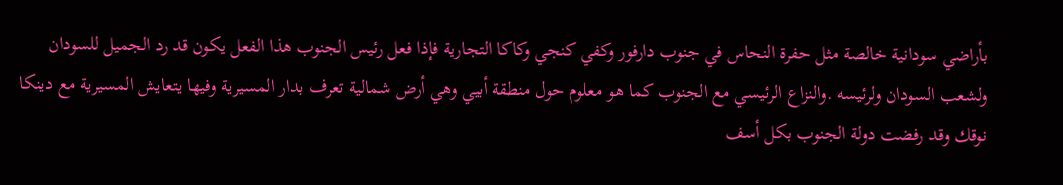بأراضي سودانية خالصة مثل حفرة النحاس في جنوب دارفور وكفي كنجي وكاكا التجارية فإذا فعل رئيس الجنوب هذا الفعل يكون قد رد الجميل للسودان ولشعب السودان ولرئيسه .والنزاع الرئيسي مع الجنوب كما هو معلوم حول منطقة أبيي وهي أرض شمالية تعرف بدار المسيرية وفيها يتعايش المسيرية مع دينكا نوقك وقد رفضت دولة الجنوب بكل أسف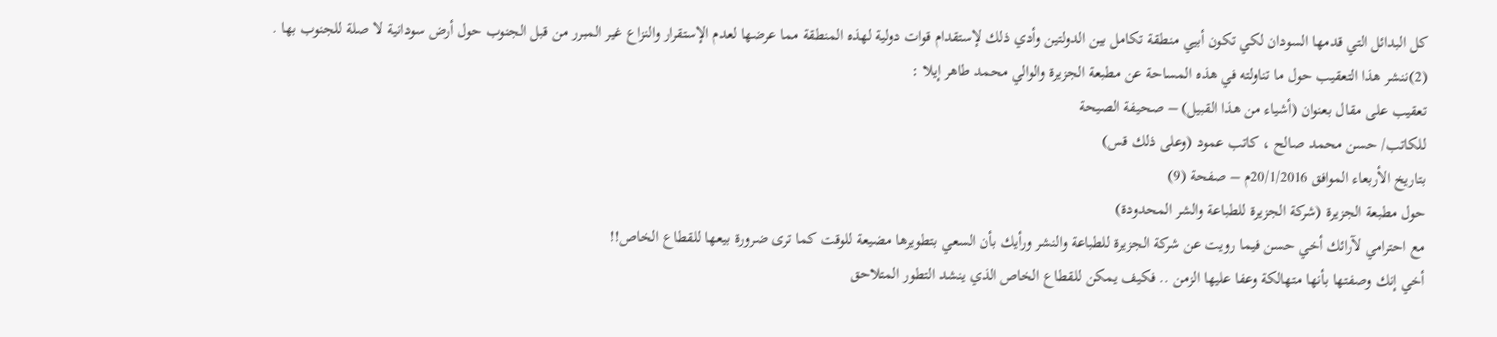كل البدائل التي قدمها السودان لكي تكون أبيي منطقة تكامل بين الدولتين وأدي ذلك لإستقدام قوات دولية لهذه المنطقة مما عرضها لعدم الإستقرار والنزاع غير المبرر من قبل الجنوب حول أرض سودانية لا صلة للجنوب بها .
(2)ننشر هذا التعقيب حول ما تناولته في هذه المساحة عن مطبعة الجزيرة والوالي محمد طاهر إيلا :
تعقيب على مقال بعنوان (أشياء من هذا القبيل) – صحيفة الصيحة
للكاتب/ حسن محمد صالح ، كاتب عمود (وعلى ذلك قس)
بتاريخ الأربعاء الموافق 20/1/2016م – صفحة (9)
حول مطبعة الجزيرة (شركة الجزيرة للطباعة والشر المحدودة)
مع احترامي لآرائك أخي حسن فيما رويت عن شركة الجزيرة للطباعة والنشر ورأيك بأن السعي بتطويرها مضيعة للوقت كما ترى ضرورة بيعها للقطاع الخاص!!
أخي إنك وصفتها بأنها متهالكة وعفا عليها الزمن .. فكيف يمكن للقطاع الخاص الذي ينشد التطور المتلاحق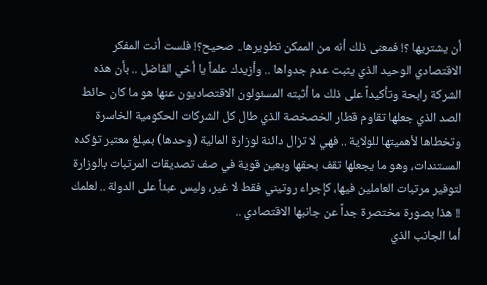أن يشتريها ؟! فمعنى ذلك أنه من الممكن تطويرها.. صحيح؟! فلست أنت المفكر الاقتصادي الوحيد الذي يثبت عدم جدواها .. وأزيدك علماً يا أخي الفاضل .. بأن هذه الشركة رابحة وتأكيداً على ذلك ما أثبته المسئولون الاقتصاديون عنها هو ما كان حائط الصد الذي جعلها تقاوم قطار الخصخصة الذي طال كل الشركات الحكومية الخاسرة وتخطاها لأهميتها للولاية .. فهي لا تزال دائنة لوزارة المالية (وحدها) بمبلغ معتبر تؤكده المستندات، وهو ما يجعلها تقف بحقها وبعين قوية في صف تصديقات المرتبات بالوزارة لتوفير مرتبات العاملين فيها، كإجراء روتيني فقط لا غير، وليس عبئاً على الدولة .. لعلمك !! هذا بصورة مختصرة جداً عن جانبها الاقتصادي ..
أما الجانب الذي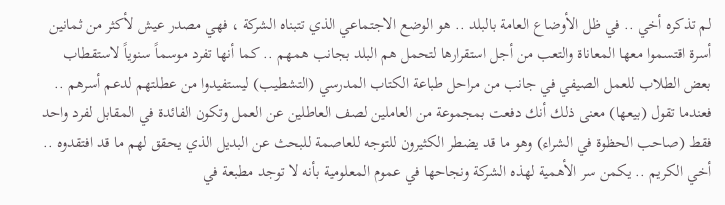لم تذكره أخي .. في ظل الأوضاع العامة بالبلد .. هو الوضع الاجتماعي الذي تتبناه الشركة ، فهي مصدر عيش لأكثر من ثمانين أسرة اقتسموا معها المعاناة والتعب من أجل استقرارها لتحمل هم البلد بجانب همهم .. كما أنها تفرد موسماً سنوياً لاستقطاب بعض الطلاب للعمل الصيفي في جانب من مراحل طباعة الكتاب المدرسي (التشطيب) ليستفيدوا من عطلتهم لدعم أسرهم .. فعندما تقول (بيعها) معنى ذلك أنك دفعت بمجموعة من العاملين لصف العاطلين عن العمل وتكون الفائدة في المقابل لفرد واحد فقط (صاحب الحظوة في الشراء) وهو ما قد يضطر الكثيرون للتوجه للعاصمة للبحث عن البديل الذي يحقق لهم ما قد افتقدوه ..
أخي الكريم .. يكمن سر الأهمية لهذه الشركة ونجاحها في عموم المعلومية بأنه لا توجد مطبعة في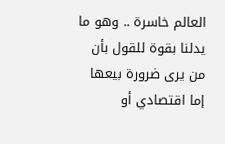العالم خاسرة .. وهو ما يدلنا بقوة للقول بأن من يرى ضرورة بيعها إما اقتصادي أو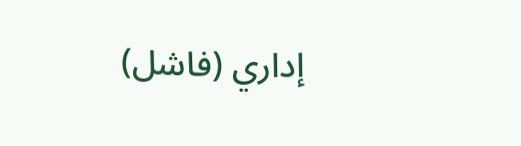إداري (فاشل)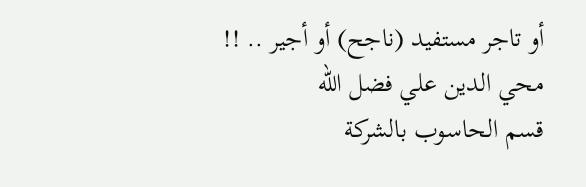أو تاجر مستفيد (ناجح) أو أجير .. !!
محي الدين علي فضل الله
قسم الحاسوب بالشركة